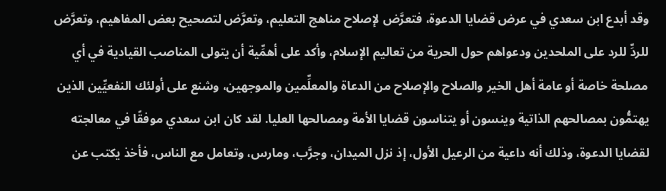وقد أبدع ابن سعدي في عرض قضايا الدعوة، فتعرَّض لإصلاح مناهج التعليم، وتعرَّض لتصحيح بعض المفاهيم، وتعرَّض للردِّ للرد على الملحدين ودعواهم حول الحرية من تعاليم الإسلام، وأكد على أهمِّية أن يتولى المناصب القيادية في أي مصلحة خاصة أو عامة أهل الخير والصلاح والإصلاح من الدعاة والمعلِّمين والموجهين، وشنع على أولئك النفعيِّين الذين يهتمُّون بمصالحهم الذاتية وينسون أو يتناسون قضايا الأمة ومصالحها العليا. لقد كان ابن سعدي موفقًا في معالجته لقضايا الدعوة، وذلك أنه داعية من الرعيل الأول، إذ نزل الميدان، وجرَّب، ومارس، وتعامل مع الناس، فأخذ يكتب عن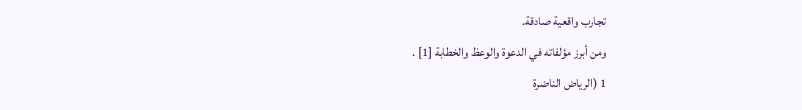تجارب واقعية صادقة.
ومن أبرز مؤلفاته في الدعوة والوعظ والخطابة [1] .
1 (الرياض الناضرة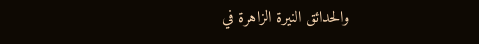والحدائق النيرة الزاهرة في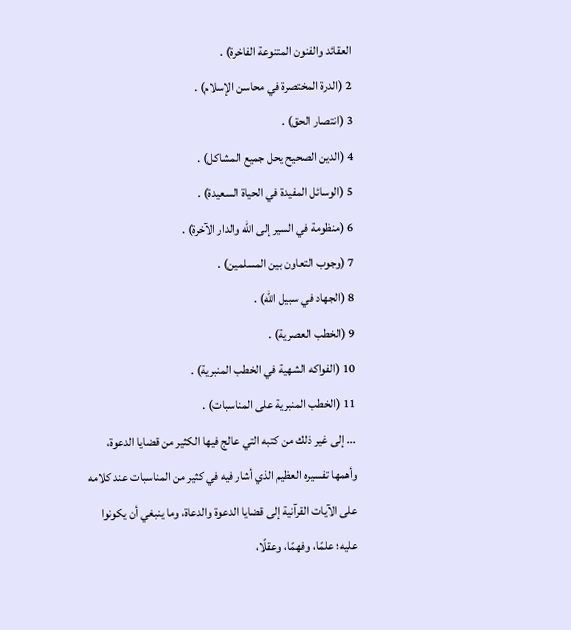العقائد والفنون المتنوعة الفاخرة) .
2 (الدرة المختصرة في محاسن الإسلام) .
3 (انتصار الحق) .
4 (الدين الصحيح يحل جميع المشاكل) .
5 (الوسائل المفيدة في الحياة السعيدة) .
6 (منظومة في السير إلى الله والدار الآخرة) .
7 (وجوب التعاون بين المسلمين) .
8 (الجهاد في سبيل الله) .
9 (الخطب العصرية) .
10 (الفواكه الشهية في الخطب المنبرية) .
11 (الخطب المنبرية على المناسبات) .
... إلى غير ذلك من كتبه التي عالج فيها الكثير من قضايا الدعوة، وأهمها تفسيره العظيم الذي أشار فيه في كثير من المناسبات عند كلامه على الآيات القرآنية إلى قضايا الدعوة والدعاة، وما ينبغي أن يكونوا عليه؛ علمًا، وفهمًا، وعقلًا،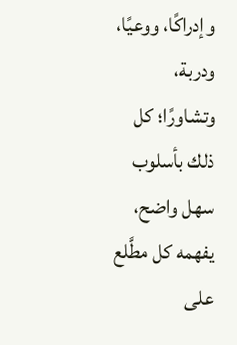وإدراكًا، ووعيًا، ودربة، وتشاورًا؛ كل ذلك بأسلوب سهل واضح، يفهمه كل مطَّلع على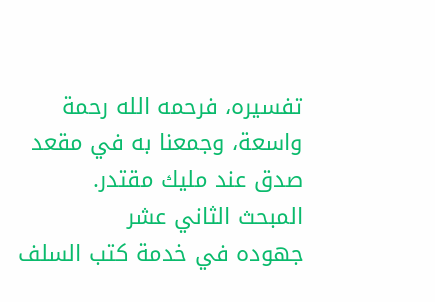تفسيره، فرحمه الله رحمة واسعة، وجمعنا به في مقعد صدق عند مليك مقتدر.
المبحث الثاني عشر
جهوده في خدمة كتب السلف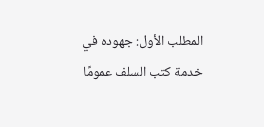المطلب الأول: جهوده في خدمة كتب السلف عمومًا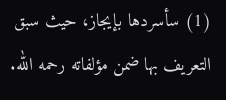(1) سأسردها بإيجاز، حيث سبق التعريف بها ضمن مؤلفاته رحمه الله.